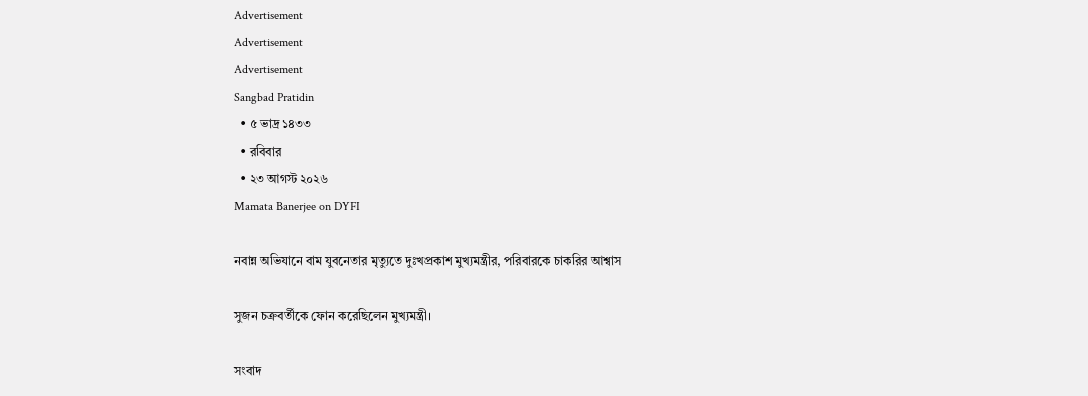Advertisement
Advertisement
Advertisement
Sangbad Pratidin
  • ৫ ভাদ্র ১৪৩৩
  • রবিবার
  • ২৩ আগস্ট ২০২৬
Mamata Banerjee on DYFI

নবান্ন অভিযানে বাম যুবনেতার মৃত্যুতে দুঃখপ্রকাশ মুখ্যমন্ত্রীর, পরিবারকে চাকরির আশ্বাস

সুজন চক্রবর্তীকে ফোন করেছিলেন মুখ্যমন্ত্রী।

সংবাদ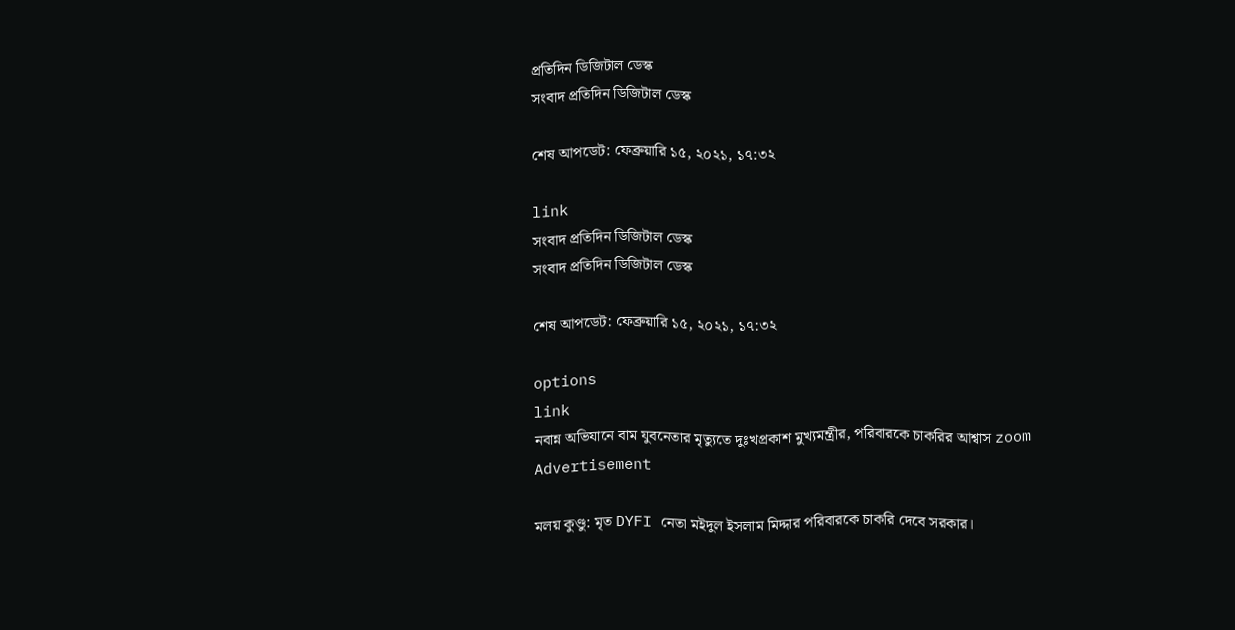প্রতিদিন ডিজিটাল ডেস্ক
সংবাদ প্রতিদিন ডিজিটাল ডেস্ক

শেষ আপডেট: ফেব্রুয়ারি ১৫, ২০২১, ১৭:৩২

link
সংবাদ প্রতিদিন ডিজিটাল ডেস্ক
সংবাদ প্রতিদিন ডিজিটাল ডেস্ক

শেষ আপডেট: ফেব্রুয়ারি ১৫, ২০২১, ১৭:৩২

options
link
নবান্ন অভিযানে বাম যুবনেতার মৃত্যুতে দুঃখপ্রকাশ মুখ্যমন্ত্রীর, পরিবারকে চাকরির আশ্বাস zoom
Advertisement

মলয় কুণ্ডু: মৃত DYFI নেতা মইদুল ইসলাম মিদ্দার পরিবারকে চাকরি দেবে সরকার।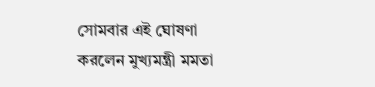সোমবার এই ঘোষণা করলেন মুখ্যমন্ত্রী মমতা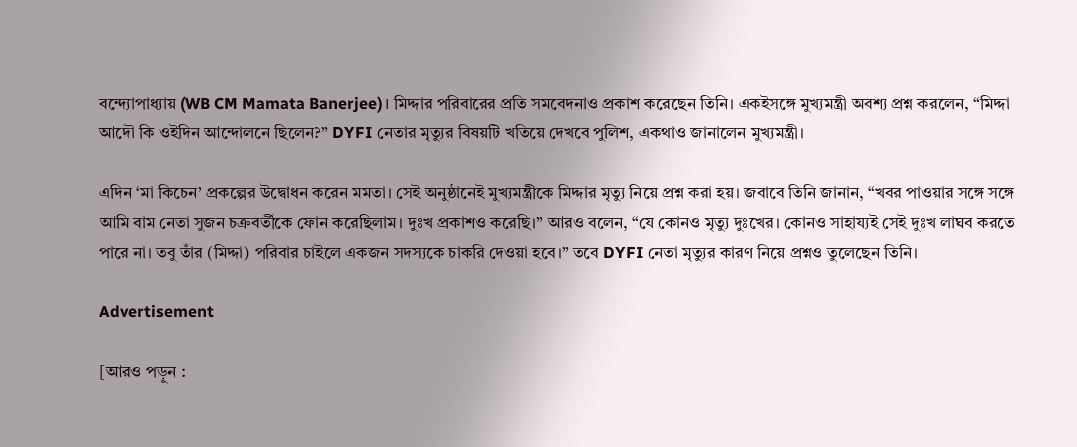বন্দ্যোপাধ্যায় (WB CM Mamata Banerjee)। মিদ্দার পরিবারের প্রতি সমবেদনাও প্রকাশ করেছেন তিনি। একইসঙ্গে মুখ্যমন্ত্রী অবশ্য প্রশ্ন করলেন, “মিদ্দা আদৌ কি ওইদিন আন্দোলনে ছিলেন?” DYFI নেতার মৃত্যুর বিষয়টি খতিয়ে দেখবে পুলিশ, একথাও জানালেন মুখ্যমন্ত্রী।

এদিন ‘মা কিচেন’ প্রকল্পের উদ্বোধন করেন মমতা। সেই অনুষ্ঠানেই মুখ্যমন্ত্রীকে মিদ্দার মৃত্যু নিয়ে প্রশ্ন করা হয়। জবাবে তিনি জানান, “খবর পাওয়ার সঙ্গে সঙ্গে আমি বাম নেতা সুজন চক্রবর্তীকে ফোন করেছিলাম। দুঃখ প্রকাশও করেছি।” আরও বলেন, “যে কোনও মৃত্যু দুঃখের। কোনও সাহায্যই সেই দুঃখ লাঘব করতে পারে না। তবু তাঁর (মিদ্দা) পরিবার চাইলে একজন সদস্যকে চাকরি দেওয়া হবে।” তবে DYFI নেতা মৃত্যুর কারণ নিয়ে প্রশ্নও তুলেছেন তিনি।

Advertisement

[আরও পড়ুন :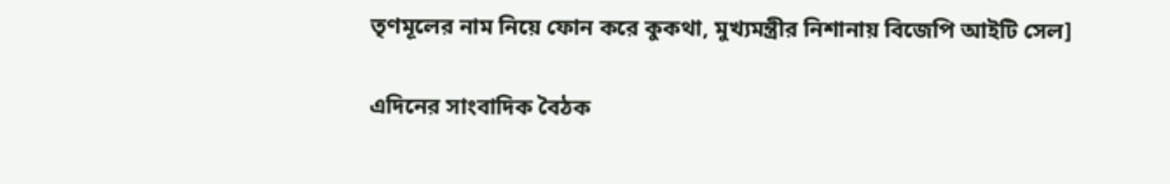তৃণমূলের নাম নিয়ে ফোন করে কুকথা, মুখ্যমন্ত্রীর নিশানায় বিজেপি আইটি সেল]

এদিনের সাংবাদিক বৈঠক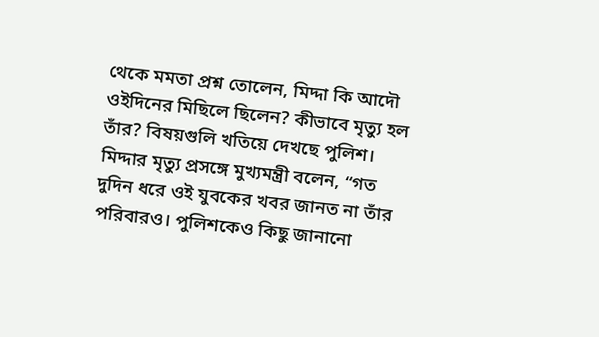থেকে মমতা প্রশ্ন তোলেন, মিদ্দা কি আদৌ ওইদিনের মিছিলে ছিলেন? কীভাবে মৃত্যু হল তাঁর? বিষয়গুলি খতিয়ে দেখছে পুলিশ। মিদ্দার মৃত্যু প্রসঙ্গে মুখ্যমন্ত্রী বলেন, “গত দুদিন ধরে ওই যুবকের খবর জানত না তাঁর পরিবারও। পুলিশকেও কিছু জানানো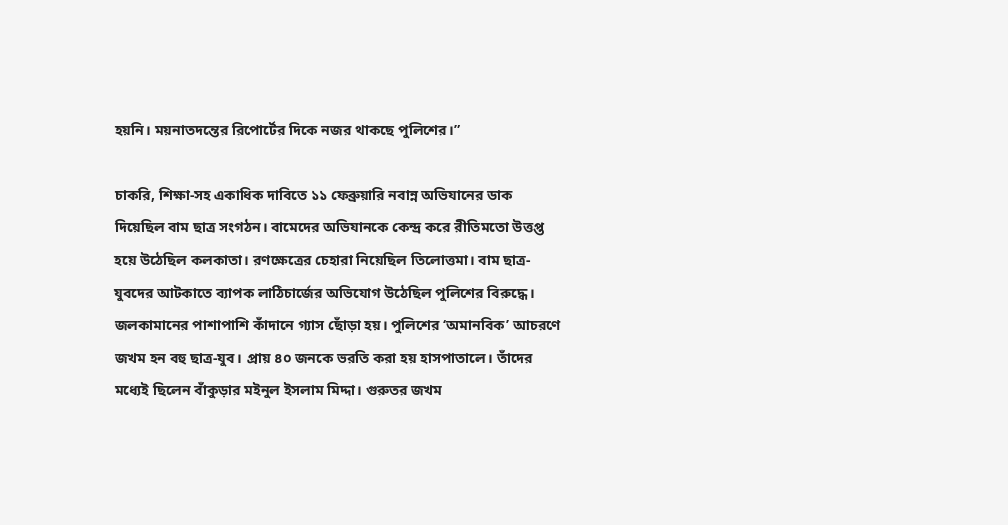হয়নি। ময়নাতদন্তের রিপোর্টের দিকে নজর থাকছে পুলিশের।”

চাকরি, শিক্ষা-সহ একাধিক দাবিতে ১১ ফেব্রুয়ারি নবান্ন অভিযানের ডাক দিয়েছিল বাম ছাত্র সংগঠন। বামেদের অভিযানকে কেন্দ্র করে রীতিমতো উত্তপ্ত হয়ে উঠেছিল কলকাতা। রণক্ষেত্রের চেহারা নিয়েছিল তিলোত্তমা। বাম ছাত্র-যুবদের আটকাতে ব্যাপক লাঠিচার্জের অভিযোগ উঠেছিল পুলিশের বিরুদ্ধে। জলকামানের পাশাপাশি কাঁদানে গ্যাস ছোঁড়া হয়। পুলিশের ‘অমানবিক’ আচরণে জখম হন বহু ছাত্র-যুব। প্রায় ৪০ জনকে ভরতি করা হয় হাসপাতালে। তাঁদের মধ্যেই ছিলেন বাঁকুড়ার মইনুল ইসলাম মিদ্দা। গুরুতর জখম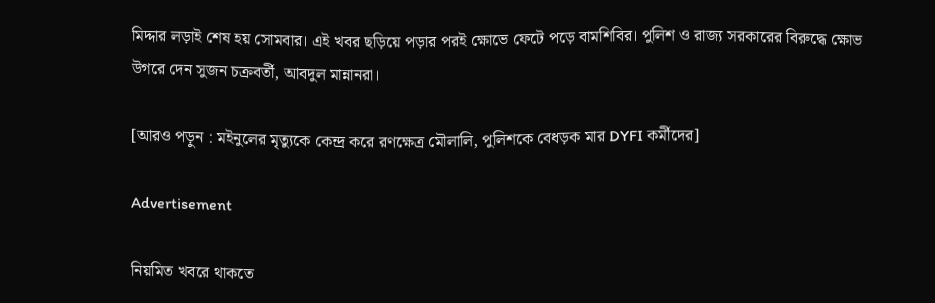মিদ্দার লড়াই শেষ হয় সোমবার। এই খবর ছড়িয়ে পড়ার পরই ক্ষোভে ফেটে পড়ে বামশিবির। পুলিশ ও রাজ্য সরকারের বিরুদ্ধে ক্ষোভ উগরে দেন সুজন চক্রবর্তী, আবদুল মান্নানরা।

[আরও পড়ুন : মইনুলের মৃত্যুকে কেন্দ্র করে রণক্ষেত্র মৌলালি, পুলিশকে বেধড়ক মার DYFI কর্মীদের]

Advertisement

নিয়মিত খবরে থাকতে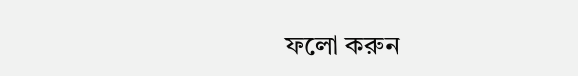ফলো করুন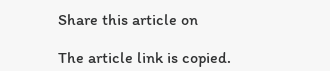Share this article on

The article link is copied.